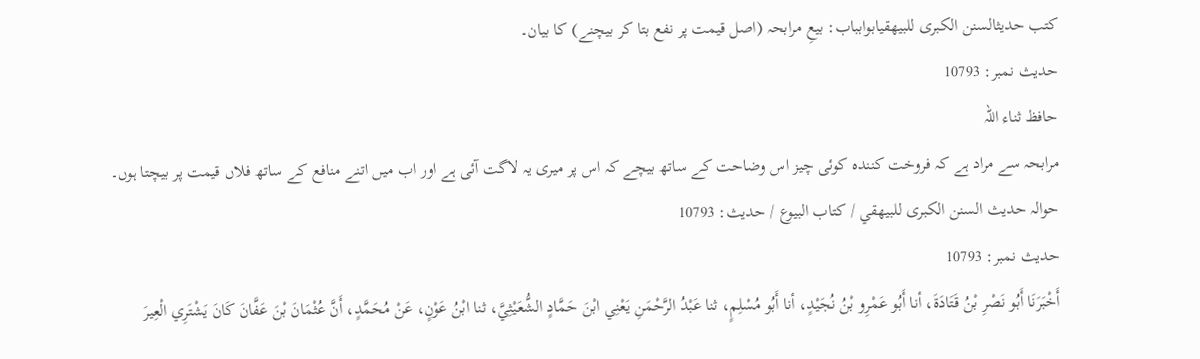کتب حدیثالسنن الكبرى للبيهقيابوابباب: بیعِ مرابحہ (اصل قیمت پر نفع بتا کر بیچنے) کا بیان۔
حدیث نمبر: 10793
حافظ ثناء اللہ
مرابحہ سے مراد ہے کہ فروخت کنندہ کوئی چیز اس وضاحت کے ساتھ بیچے کہ اس پر میری یہ لاگت آئی ہے اور اب میں اتنے منافع کے ساتھ فلاں قیمت پر بیچتا ہوں۔
حوالہ حدیث السنن الكبرى للبيهقي / كتاب البيوع / حدیث: 10793
حدیث نمبر: 10793
أَخْبَرَنَا أَبُو نَصْرِ بْنُ قَتَادَةَ، أنا أَبُو عَمْرِو بْنُ نُجَيْدٍ، أنا أَبُو مُسْلِمٍ، ثنا عَبْدُ الرَّحْمَنِ يَعْنِي ابْنَ حَمَّادٍ الشُّعَيْثِيَّ، ثنا ابْنُ عَوْنٍ، عَنْ مُحَمَّدٍ، أَنَّ عُثْمَانَ بْنَ عَفَّانَ كَانَ يَشْتَرِي الْعِيرَ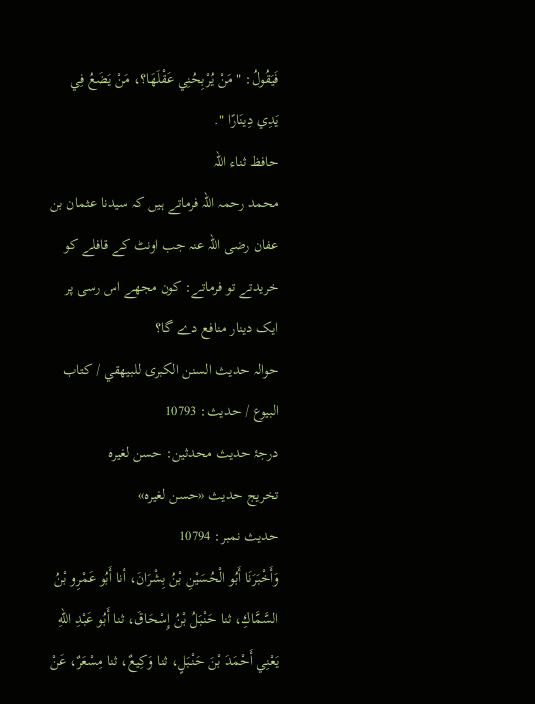فَيَقُولُ: " مَنْ يُرْبِحُنِي عَقْلَهَا؟، مَنْ يَضَعُ فِي يَدِي دِينَارًا ".
حافظ ثناء اللہ
محمد رحمہ اللہ فرماتے ہیں کہ سیدنا عثمان بن عفان رضی اللہ عنہ جب اونٹ کے قافلے کو خریدتے تو فرماتے: کون مجھے اس رسی پر ایک دینار منافع دے گا؟
حوالہ حدیث السنن الكبرى للبيهقي / كتاب البيوع / حدیث: 10793
درجۂ حدیث محدثین: حسن لغيره
تخریج حدیث «حسن لغيره»
حدیث نمبر: 10794
وَأَخْبَرَنَا أَبُو الْحُسَيْنِ بْنُ بِشْرَانَ، أنا أَبُو عَمْرِو بْنُ السَّمَّاكِ، ثنا حَنْبَلُ بْنُ إِسْحَاقَ، ثنا أَبُو عَبْدِ اللهِ يَعْنِي أَحْمَدَ بْنَ حَنْبَلٍ، ثنا وَكِيعٌ، ثنا مِسْعَرٌ، عَنْ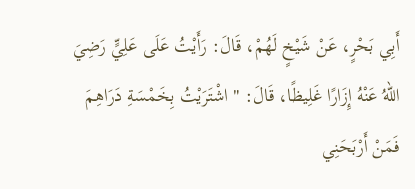أَبِي بَحْرٍ، عَنْ شَيْخٍ لَهُمْ، قَالَ: رَأَيْتُ عَلَى عَلِيٍّ رَضِيَ اللهُ عَنْهُ إِزَارًا غَلِيظًا، قَالَ: " اشْتَرَيْتُ بِخَمْسَةِ دَرَاهِمَ فَمَنْ أَرْبَحَنِي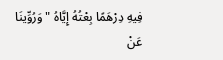فِيهِ دِرْهَمًا بِعْتُهُ إِيَّاهُ " وَرُوِّينَا عَنْ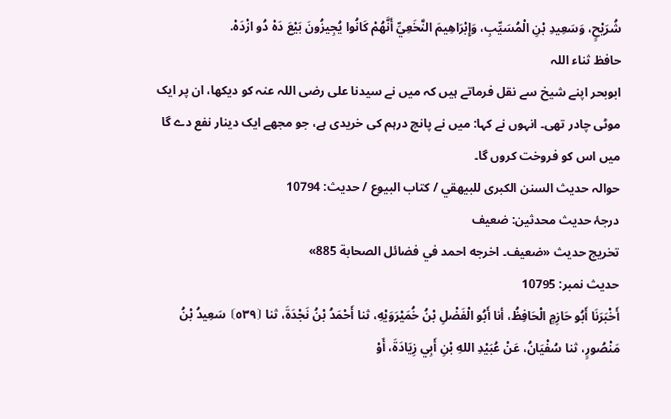شُرَيْحٍ، وَسَعِيدِ بْنِ الْمُسَيِّبِ، وَإِبْرَاهِيمَ النَّخَعِيِّ أَنَّهُمْ كَانُوا يُجِيزُونَ بَيْعَ دَهْ دُو ازْدَهْ.
حافظ ثناء اللہ
ابوبحر اپنے شیخ سے نقل فرماتے ہیں کہ میں نے سیدنا علی رضی اللہ عنہ کو دیکھا، ان پر ایک موٹی چادر تھی۔ انہوں نے کہا: میں نے پانچ درہم کی خریدی ہے، جو مجھے ایک دینار نفع دے گا میں اس کو فروخت کروں گا۔
حوالہ حدیث السنن الكبرى للبيهقي / كتاب البيوع / حدیث: 10794
درجۂ حدیث محدثین: ضعيف
تخریج حدیث «ضعيف۔ اخرجه احمد في فضائل الصحابة 885»
حدیث نمبر: 10795
أَخْبَرَنَا أَبُو حَازِمٍ الْحَافِظُ، أنا أَبُو الْفَضْلِ بْنُ خُمَيْرَوَيْهِ، ثنا أَحْمَدُ بْنُ نَجْدَةَ، ثنا ⦗٥٣٩⦘ سَعِيدُ بْنُ مَنْصُورٍ، ثنا سُفْيَانُ، عَنْ عُبَيْدِ اللهِ بْنِ أَبِي زِيَادَةَ، أَوْ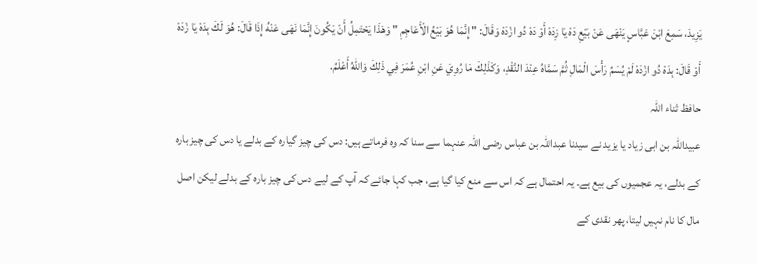يَزِيدَ، سَمِعَ ابْنَ عَبَّاسٍ يَنْهَى عَنْ بَيْعِ دَهْ يَا زِدَهْ أَوْ دَهْ دُو ازْدَهْ وَقَالَ: " إِنَّمَا هُوَ بَيْعُ الْأَعَاجِمِ " وَهَذَا يَحْتَمِلُ أَنْ يَكُونَ إِنَّمَا نَهَى عَنْهُ إِذَا قَالَ: هُوَ لَكَ بِدَهْ يَا زْدَهْ أَوْ قَالَ: بِدَهْ دُو ازْدَهْ لَمْ يُسَمِّ رَأْسَ الْمَالِ ثُمَّ سَمَّاهُ عِنْدَ النَّقْدِ، وَكَذَلِكَ مَا رُوِيَ عَنِ ابْنِ عُمَرَ فِي ذَلِكَ وَاللهُ أَعْلَمُ.
حافظ ثناء اللہ
عبیداللہ بن ابی زیاد یا یزید نے سیدنا عبداللہ بن عباس رضی اللہ عنہما سے سنا کہ وہ فرماتے ہیں: دس کی چیز گیارہ کے بدلے یا دس کی چیز بارہ کے بدلے، یہ عجمیوں کی بیع ہے۔ یہ احتمال ہے کہ اس سے منع کیا گیا ہے، جب کہا جائے کہ آپ کے لیے دس کی چیز بارہ کے بدلے لیکن اصل مال کا نام نہیں لیتا، پھر نقدی کے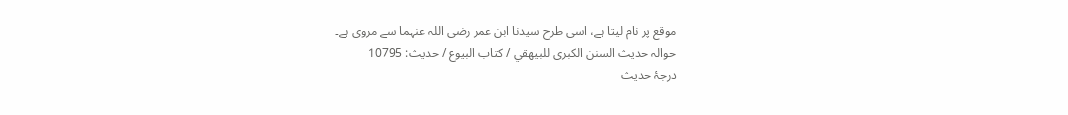موقع پر نام لیتا ہے، اسی طرح سیدنا ابن عمر رضی اللہ عنہما سے مروی ہے۔
حوالہ حدیث السنن الكبرى للبيهقي / كتاب البيوع / حدیث: 10795
درجۂ حدیث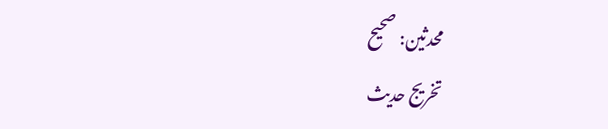محدثین: صحيح
تخریج حدیث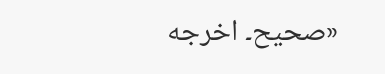«صحيح۔ اخرجه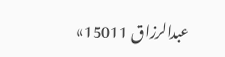عبدالرزاق 15011»